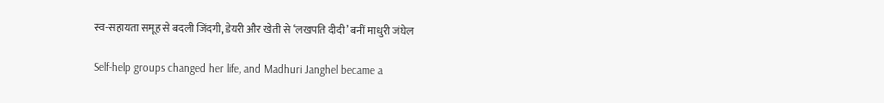स्व-सहायता समूह से बदली जिंदगी, डेयरी और खेती से ‘लखपति दीदी’ बनीं माधुरी जंघेल

Self-help groups changed her life, and Madhuri Janghel became a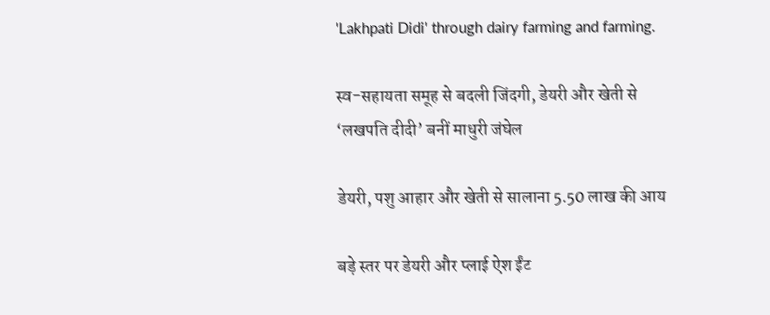'Lakhpati Didi' through dairy farming and farming.

स्व-सहायता समूह से बदली जिंदगी, डेयरी और खेती से ‘लखपति दीदी’ बनीं माधुरी जंघेल

डेयरी, पशु आहार और खेती से सालाना 5.50 लाख की आय

बड़े स्तर पर डेयरी और प्लाई ऐश ईंट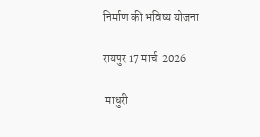निर्माण की भविष्य योजना

रायपुर 17 मार्च  2026

 माधुरी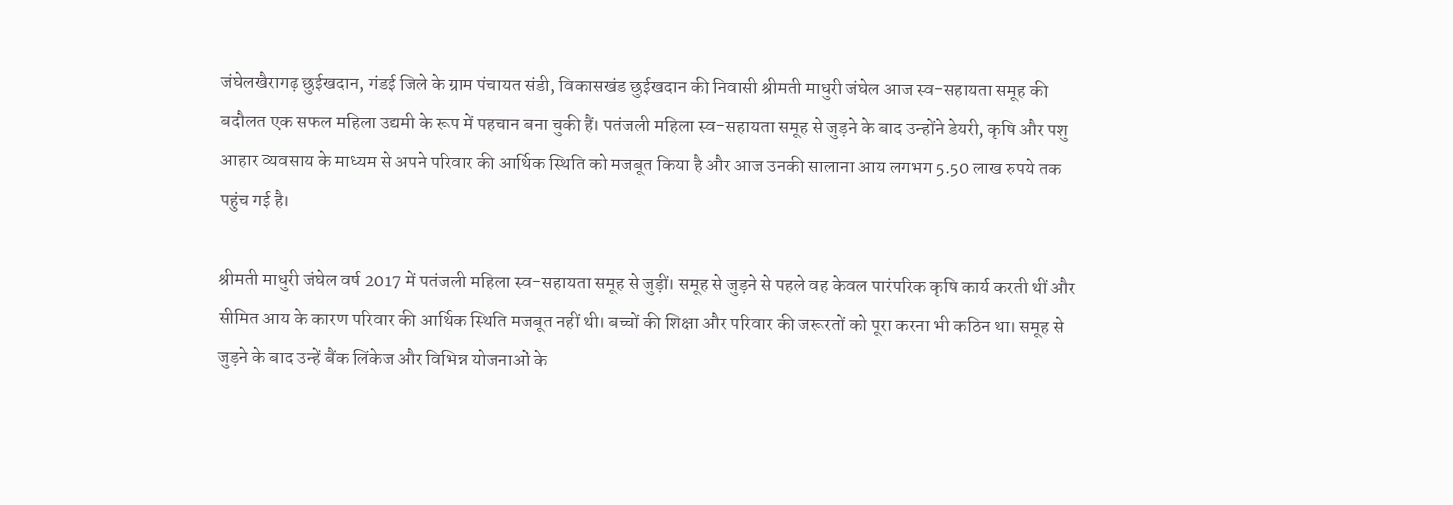जंघेलखैरागढ़ छुईखदान, गंडई जिले के ग्राम पंचायत संडी, विकासखंड छुईखदान की निवासी श्रीमती माधुरी जंघेल आज स्व-सहायता समूह की बदौलत एक सफल महिला उद्यमी के रूप में पहचान बना चुकी हैं। पतंजली महिला स्व-सहायता समूह से जुड़ने के बाद उन्होंने डेयरी, कृषि और पशु आहार व्यवसाय के माध्यम से अपने परिवार की आर्थिक स्थिति को मजबूत किया है और आज उनकी सालाना आय लगभग 5.50 लाख रुपये तक पहुंच गई है।

श्रीमती माधुरी जंघेल वर्ष 2017 में पतंजली महिला स्व-सहायता समूह से जुड़ीं। समूह से जुड़ने से पहले वह केवल पारंपरिक कृषि कार्य करती थीं और सीमित आय के कारण परिवार की आर्थिक स्थिति मजबूत नहीं थी। बच्चों की शिक्षा और परिवार की जरूरतों को पूरा करना भी कठिन था। समूह से जुड़ने के बाद उन्हें बैंक लिंकेज और विभिन्न योजनाओं के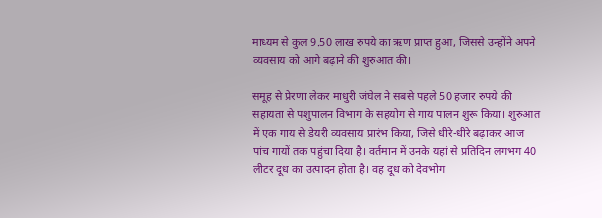माध्यम से कुल 9.50 लाख रुपये का ऋण प्राप्त हुआ, जिससे उन्होंने अपने व्यवसाय को आगे बढ़ाने की शुरुआत की।

समूह से प्रेरणा लेकर माधुरी जंघेल ने सबसे पहले 50 हजार रुपये की सहायता से पशुपालन विभाग के सहयोग से गाय पालन शुरू किया। शुरुआत में एक गाय से डेयरी व्यवसाय प्रारंभ किया, जिसे धीरे-धीरे बढ़ाकर आज पांच गायों तक पहुंचा दिया है। वर्तमान में उनके यहां से प्रतिदिन लगभग 40 लीटर दूध का उत्पादन होता है। वह दूध को देवभोग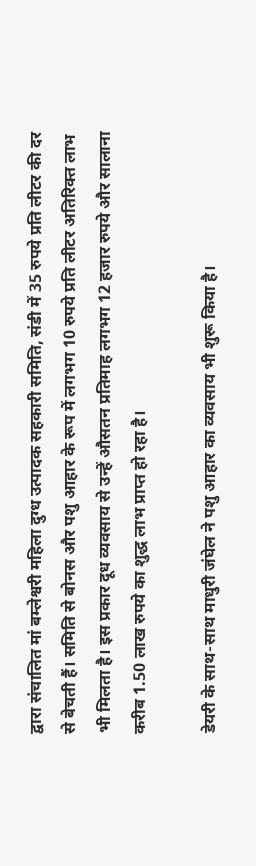द्वारा संचालित मां बम्लेश्वरी महिला दुग्ध उत्पादक सहकारी समिति, संडी में 35 रुपये प्रति लीटर की दर से बेचती हैं। समिति से बोनस और पशु आहार के रूप में लगभग 10 रुपये प्रति लीटर अतिरिक्त लाभ भी मिलता है। इस प्रकार दूध व्यवसाय से उन्हें औसतन प्रतिमाह लगभग 12 हजार रुपये और सालाना करीब 1.50 लाख रुपये का शुद्ध लाभ प्राप्त हो रहा है।

डेयरी के साथ-साथ माधुरी जंघेल ने पशु आहार का व्यवसाय भी शुरू किया है।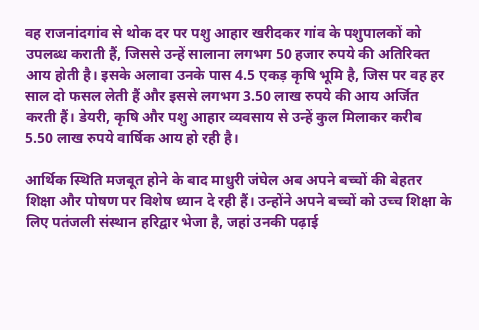वह राजनांदगांव से थोक दर पर पशु आहार खरीदकर गांव के पशुपालकों को उपलब्ध कराती हैं, जिससे उन्हें सालाना लगभग 50 हजार रुपये की अतिरिक्त आय होती है। इसके अलावा उनके पास 4.5 एकड़ कृषि भूमि है, जिस पर वह हर साल दो फसल लेती हैं और इससे लगभग 3.50 लाख रुपये की आय अर्जित करती हैं। डेयरी, कृषि और पशु आहार व्यवसाय से उन्हें कुल मिलाकर करीब 5.50 लाख रुपये वार्षिक आय हो रही है।

आर्थिक स्थिति मजबूत होने के बाद माधुरी जंघेल अब अपने बच्चों की बेहतर शिक्षा और पोषण पर विशेष ध्यान दे रही हैं। उन्होंने अपने बच्चों को उच्च शिक्षा के लिए पतंजली संस्थान हरिद्वार भेजा है, जहां उनकी पढ़ाई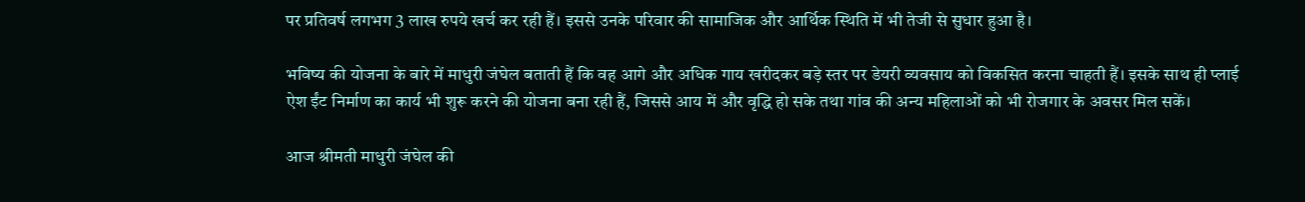पर प्रतिवर्ष लगभग 3 लाख रुपये खर्च कर रही हैं। इससे उनके परिवार की सामाजिक और आर्थिक स्थिति में भी तेजी से सुधार हुआ है।

भविष्य की योजना के बारे में माधुरी जंघेल बताती हैं कि वह आगे और अधिक गाय खरीदकर बड़े स्तर पर डेयरी व्यवसाय को विकसित करना चाहती हैं। इसके साथ ही प्लाई ऐश ईंट निर्माण का कार्य भी शुरू करने की योजना बना रही हैं, जिससे आय में और वृद्धि हो सके तथा गांव की अन्य महिलाओं को भी रोजगार के अवसर मिल सकें।

आज श्रीमती माधुरी जंघेल की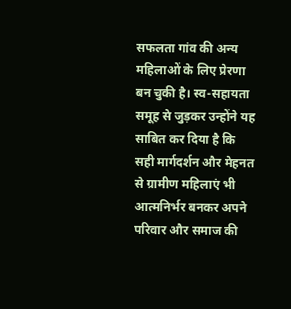सफलता गांव की अन्य महिलाओं के लिए प्रेरणा बन चुकी है। स्व-सहायता समूह से जुड़कर उन्होंने यह साबित कर दिया है कि सही मार्गदर्शन और मेहनत से ग्रामीण महिलाएं भी आत्मनिर्भर बनकर अपने परिवार और समाज की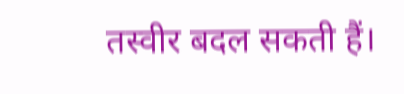तस्वीर बदल सकती हैं।